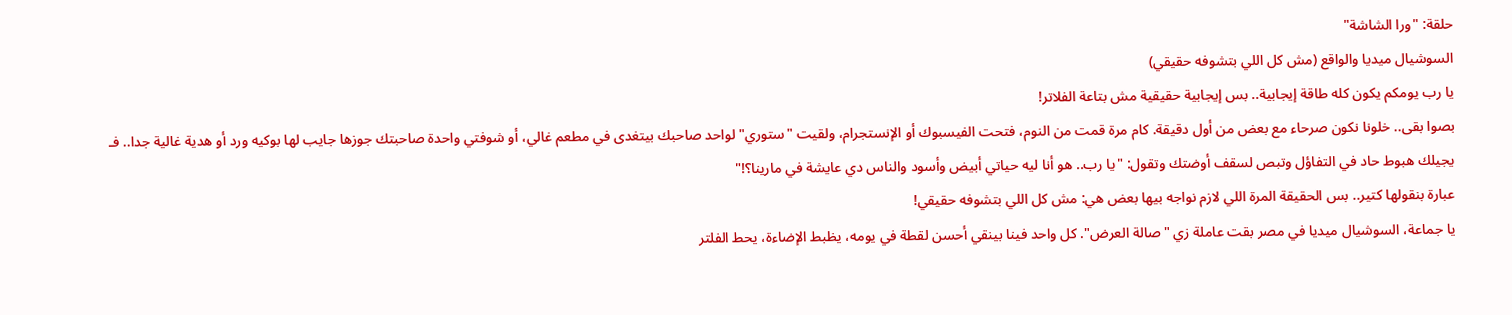حلقة: "ورا الشاشة"
السوشيال ميديا والواقع (مش كل اللي بتشوفه حقيقي)
يا رب يومكم يكون كله طاقة إيجابية.. بس إيجابية حقيقية مش بتاعة الفلاتر!
بصوا بقى.. خلونا نكون صرحاء مع بعض من أول دقيقة. كام مرة قمت من النوم، فتحت الفيسبوك أو الإنستجرام، ولقيت "ستوري" لواحد صاحبك بيتغدى في مطعم غالي، أو شوفتي واحدة صاحبتك جوزها جايب لها بوكيه ورد أو هدية غالية جدا.. فـ يجيلك هبوط حاد في التفاؤل وتبص لسقف أوضتك وتقول: "يا رب.. هو أنا ليه حياتي أبيض وأسود والناس دي عايشة في مارينا؟!"
عبارة بنقولها كتير.. بس الحقيقة المرة اللي لازم نواجه بيها بعض هي: مش كل اللي بتشوفه حقيقي!
يا جماعة، السوشيال ميديا في مصر بقت عاملة زي "صالة العرض". كل واحد فينا بينقي أحسن لقطة في يومه، يظبط الإضاءة، يحط الفلتر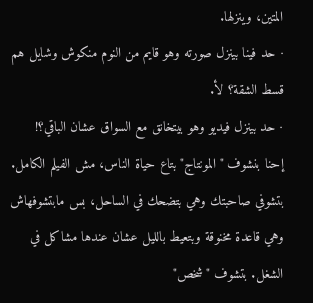المتين، وينزلها.
· حد فينا بينزل صورته وهو قايم من النوم منكوش وشايل هم قسط الشقة؟ لأ.
· حد بينزل فيديو وهو بيتخانق مع السواق عشان الباقي؟!
إحنا بنشوف "المونتاج" بتاع حياة الناس، مش الفيلم الكامل. بتشوفي صاحبتك وهي بتضحك في الساحل، بس مابتشوفهاش وهي قاعدة مخنوقة وبتعيط بالليل عشان عندها مشاكل في الشغل. بتشوف "شخص"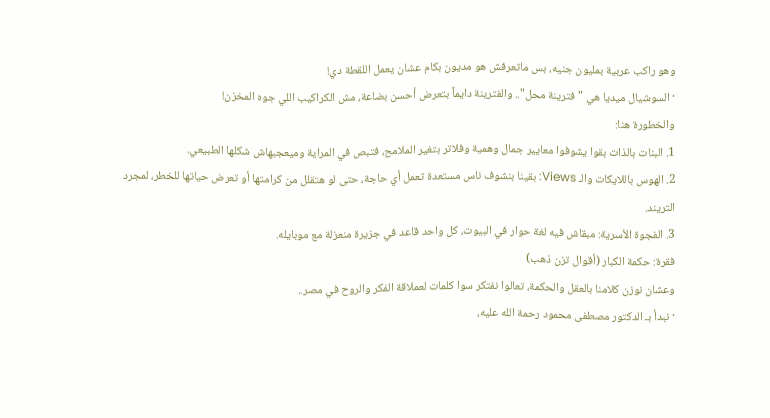وهو راكب عربية بمليون جنيه، بس ماتعرفش هو مديون بكام عشان يعمل اللقطة دي!
· السوشيال ميديا هي "فترينة محل".. والفترينة دايماً بتعرض أحسن بضاعة، مش الكراكيب اللي جوه المخزن!
والخطورة هنا:
1. البنات بالذات بقوا يشوفوا معايير جمال وهمية وفلاتر بتغير الملامح، فتبص في المراية وميعجبهاش شكلها الطبيعي.
2. الهوس باللايكات والـ Views: بقينا بنشوف ناس مستعدة تعمل أي حاجة، حتى لو هتقلل من كرامتها أو تعرض حياتها للخطر، لمجرد التريند.
3. الفجوة الأسرية: مبقاش فيه لغة حوار في البيوت، كل واحد قاعد في جزيرة منعزلة مع موبايله.
فقرة: حكمة الكبار (أقوال تزن ذهب)
وعشان نوزن كلامنا بالعقل والحكمة، تعالوا نفتكر سوا كلمات لعملاقة الفكر والروح في مصر..
· نبدأ بـ الدكتور مصطفى محمود رحمة الله عليه،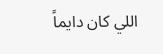اللي كان دايماً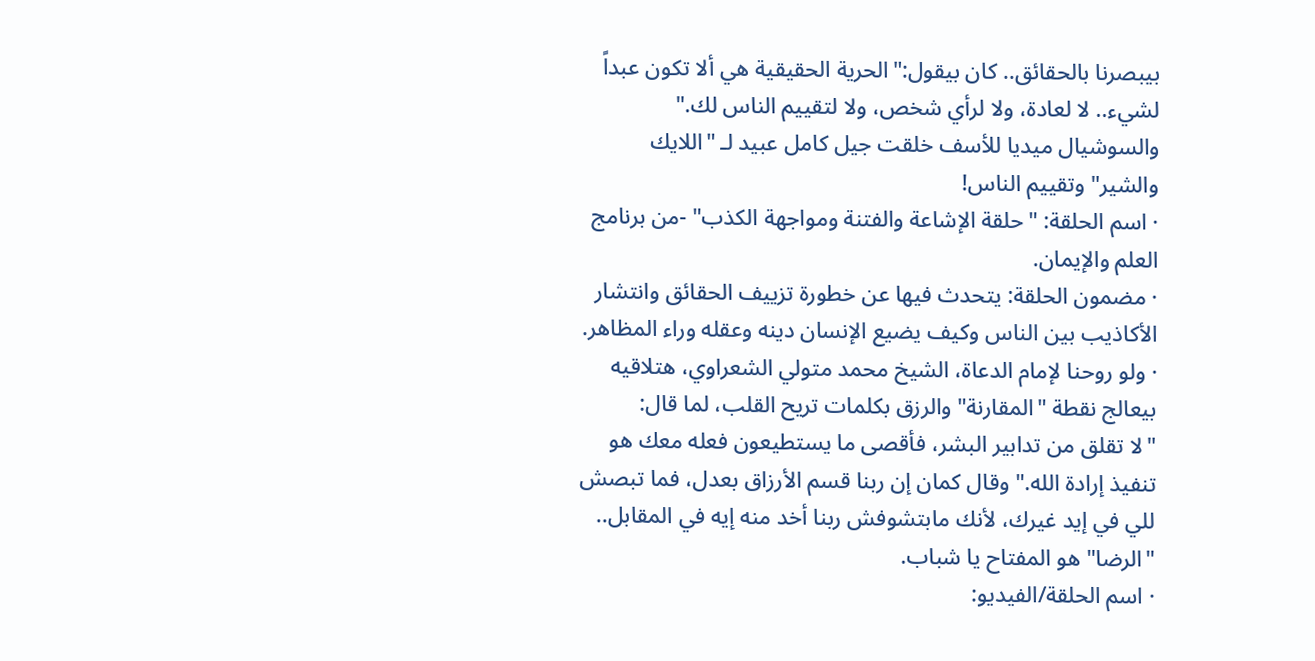بيبصرنا بالحقائق.. كان بيقول:"الحرية الحقيقية هي ألا تكون عبداً لشيء.. لا لعادة، ولا لرأي شخص، ولا لتقييم الناس لك." والسوشيال ميديا للأسف خلقت جيل كامل عبيد لـ "اللايك والشير" وتقييم الناس!
· اسم الحلقة: "حلقة الإشاعة والفتنة ومواجهة الكذب" -من برنامج العلم والإيمان.
· مضمون الحلقة: يتحدث فيها عن خطورة تزييف الحقائق وانتشار الأكاذيب بين الناس وكيف يضيع الإنسان دينه وعقله وراء المظاهر.
· ولو روحنا لإمام الدعاة، الشيخ محمد متولي الشعراوي، هتلاقيه بيعالج نقطة "المقارنة" والرزق بكلمات تريح القلب، لما قال:
"لا تقلق من تدابير البشر، فأقصى ما يستطيعون فعله معك هو تنفيذ إرادة الله." وقال كمان إن ربنا قسم الأرزاق بعدل، فما تبصش للي في إيد غيرك، لأنك مابتشوفش ربنا أخد منه إيه في المقابل.. "الرضا" هو المفتاح يا شباب.
· اسم الحلقة/الفيديو: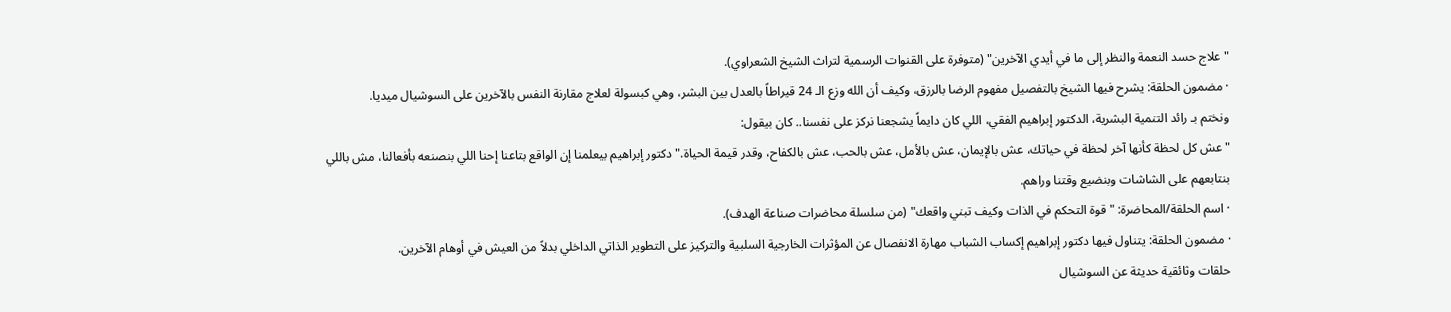"علاج حسد النعمة والنظر إلى ما في أيدي الآخرين" (متوفرة على القنوات الرسمية لتراث الشيخ الشعراوي).
· مضمون الحلقة: يشرح فيها الشيخ بالتفصيل مفهوم الرضا بالرزق، وكيف أن الله وزع الـ 24 قيراطاً بالعدل بين البشر، وهي كبسولة لعلاج مقارنة النفس بالآخرين على السوشيال ميديا.
ونختم بـ رائد التنمية البشرية، الدكتور إبراهيم الفقي، اللي كان دايماً يشجعنا نركز على نفسنا.. كان بيقول:
"عش كل لحظة كأنها آخر لحظة في حياتك، عش بالإيمان، عش بالأمل، عش بالحب، عش بالكفاح، وقدر قيمة الحياة." دكتور إبراهيم بيعلمنا إن الواقع بتاعنا إحنا اللي بنصنعه بأفعالنا، مش باللي بنتابعهم على الشاشات وبنضيع وقتنا وراهم.
· اسم الحلقة/المحاضرة: "قوة التحكم في الذات وكيف تبني واقعك" (من سلسلة محاضرات صناعة الهدف).
· مضمون الحلقة: يتناول فيها دكتور إبراهيم إكساب الشباب مهارة الانفصال عن المؤثرات الخارجية السلبية والتركيز على التطوير الذاتي الداخلي بدلاً من العيش في أوهام الآخرين.
حلقات وثائقية حديثة عن السوشيال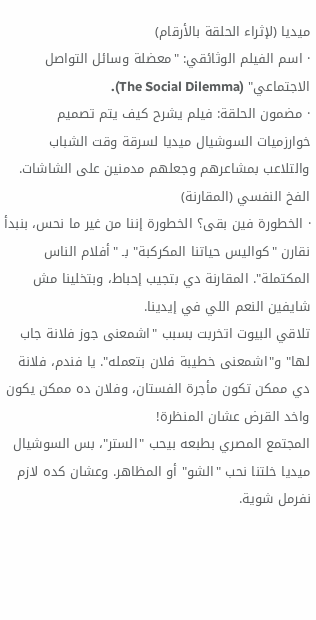ميديا (لإثراء الحلقة بالأرقام)
· اسم الفيلم الوثائقي: "معضلة وسائل التواصل الاجتماعي" (The Social Dilemma).
· مضمون الحلقة: فيلم يشرح كيف يتم تصميم خوارزميات السوشيال ميديا لسرقة وقت الشباب والتلاعب بمشاعرهم وجعلهم مدمنين على الشاشات.
الفخ النفسي (المقارنة)
· الخطورة فين بقى؟ الخطورة إننا من غير ما نحس، بنبدأ نقارن "كواليس حياتنا المكركبة" بـ "أفلام الناس المكتملة". المقارنة دي بتجيب إحباط، وبتخلينا مش شايفين النعم اللي في إيدينا.
تلاقي البيوت اتخربت بسبب "اشمعنى جوز فلانة جاب لها" و"اشمعنى خطيبة فلان بتعمله". يا فندم، فلانة دي ممكن تكون مأجرة الفستان، وفلان ده ممكن يكون واخد القرض عشان المنظرة!
المجتمع المصري بطبعه بيحب "الستر"، بس السوشيال ميديا خلتنا نحب "الشو" أو المظاهر. وعشان كده لازم نفرمل شوية.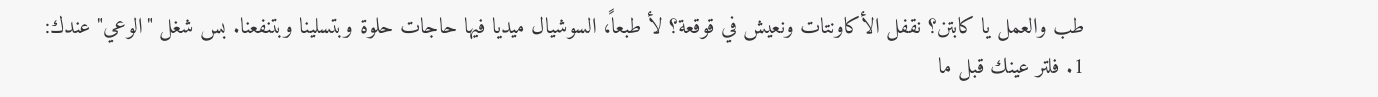طب والعمل يا كابتن؟ نقفل الأكاونتات ونعيش في قوقعة؟ لأ طبعاً، السوشيال ميديا فيها حاجات حلوة وبتسلينا وبتنفعنا. بس شغل "الوعي" عندك:
1. فلتر عينك قبل ما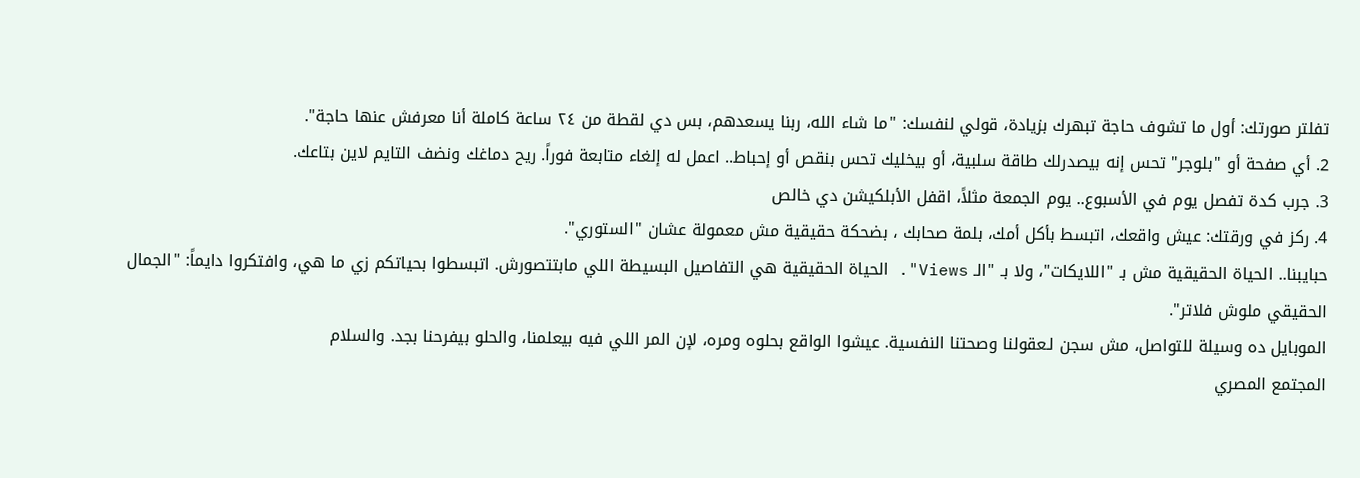تفلتر صورتك: أول ما تشوف حاجة تبهرك بزيادة، قولي لنفسك: "ما شاء الله، ربنا يسعدهم، بس دي لقطة من ٢٤ ساعة كاملة أنا معرفش عنها حاجة".
2. أي صفحة أو "بلوجر" تحس إنه بيصدرلك طاقة سلبية، أو بيخليك تحس بنقص أو إحباط.. اعمل له إلغاء متابعة فوراً. ريح دماغك ونضف التايم لاين بتاعك.
3. جرب كدة تفصل يوم في الأسبوع.. يوم الجمعة مثلاً، اقفل الأبلكيشن دي خالص
4. ركز في ورقتك: عيش واقعك، اتبسط بأكل أمك، بلمة صحابك ، بضحكة حقيقية مش معمولة عشان "الستوري".
حبايبنا.. الحياة الحقيقية مش بـ "اللايكات"، ولا بـ "الـ Views". الحياة الحقيقية هي التفاصيل البسيطة اللي مابتتصورش. اتبسطوا بحياتكم زي ما هي، وافتكروا دايماً: "الجمال الحقيقي ملوش فلاتر".
الموبايل ده وسيلة للتواصل، مش سجن لـعقولنا وصحتنا النفسية. عيشوا الواقع بحلوه ومره، لإن المر اللي فيه بيعلمنا، والحلو بيفرحنا بجد. والسلام
المجتمع المصري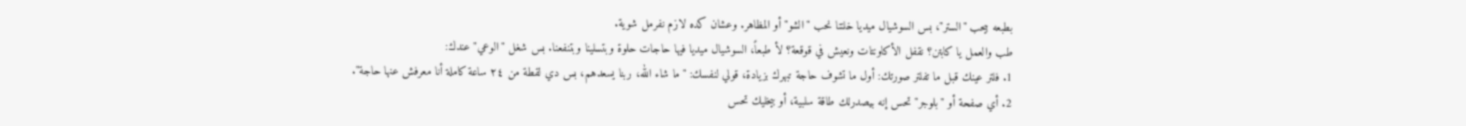بطبعه بيحب "الستر"، بس السوشيال ميديا خلتنا نحب "الشو" أو المظاهر. وعشان كده لازم نفرمل شوية.
طب والعمل يا كابتن؟ نقفل الأكاونتات ونعيش في قوقعة؟ لأ طبعاً، السوشيال ميديا فيها حاجات حلوة وبتسلينا وبتنفعنا. بس شغل "الوعي" عندك:
1. فلتر عينك قبل ما تفلتر صورتك: أول ما تشوف حاجة تبهرك بزيادة، قولي لنفسك: "ما شاء الله، ربنا يسعدهم، بس دي لقطة من ٢٤ ساعة كاملة أنا معرفش عنها حاجة".
2. أي صفحة أو "بلوجر" تحس إنه بيصدرلك طاقة سلبية، أو بيخليك تحس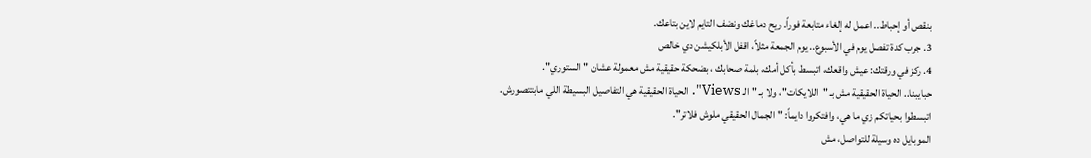بنقص أو إحباط.. اعمل له إلغاء متابعة فوراً. ريح دماغك ونضف التايم لاين بتاعك.
3. جرب كدة تفصل يوم في الأسبوع.. يوم الجمعة مثلاً، اقفل الأبلكيشن دي خالص
4. ركز في ورقتك: عيش واقعك، اتبسط بأكل أمك، بلمة صحابك ، بضحكة حقيقية مش معمولة عشان "الستوري".
حبايبنا.. الحياة الحقيقية مش بـ "اللايكات"، ولا بـ "الـ Views". الحياة الحقيقية هي التفاصيل البسيطة اللي مابتتصورش. اتبسطوا بحياتكم زي ما هي، وافتكروا دايماً: "الجمال الحقيقي ملوش فلاتر".
الموبايل ده وسيلة للتواصل، مش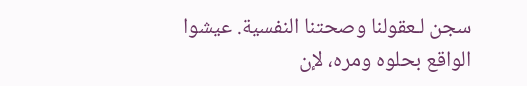سجن لـعقولنا وصحتنا النفسية. عيشوا الواقع بحلوه ومره، لإن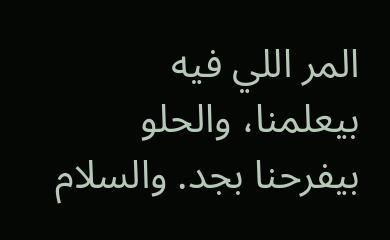المر اللي فيه بيعلمنا، والحلو بيفرحنا بجد. والسلام